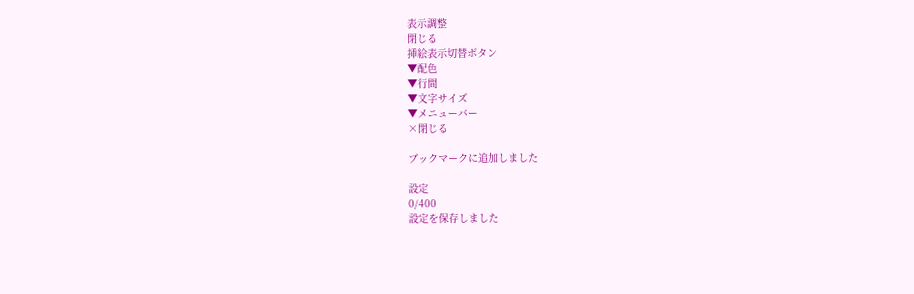表示調整
閉じる
挿絵表示切替ボタン
▼配色
▼行間
▼文字サイズ
▼メニューバー
×閉じる

ブックマークに追加しました

設定
0/400
設定を保存しました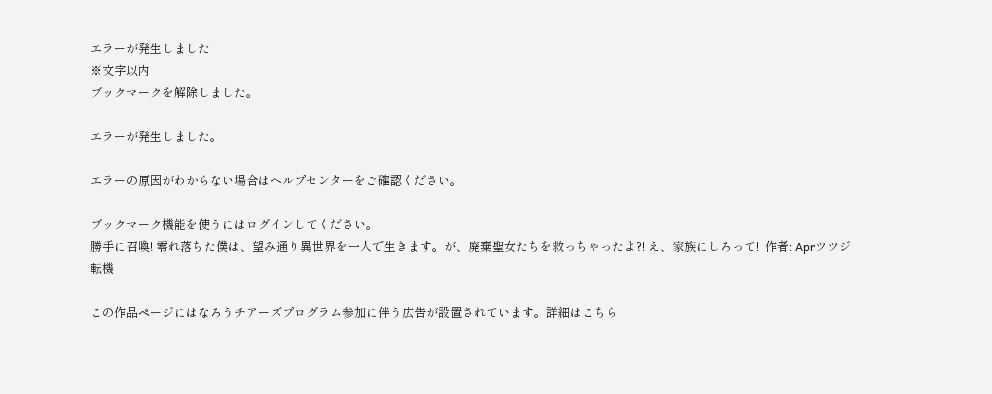エラーが発生しました
※文字以内
ブックマークを解除しました。

エラーが発生しました。

エラーの原因がわからない場合はヘルプセンターをご確認ください。

ブックマーク機能を使うにはログインしてください。
勝手に召喚! 零れ落ちた僕は、望み通り異世界を一人で生きます。が、廃棄聖女たちを救っちゃったよ?! え、家族にしろって!  作者: Aprツツジ
転機

この作品ページにはなろうチアーズプログラム参加に伴う広告が設置されています。詳細はこちら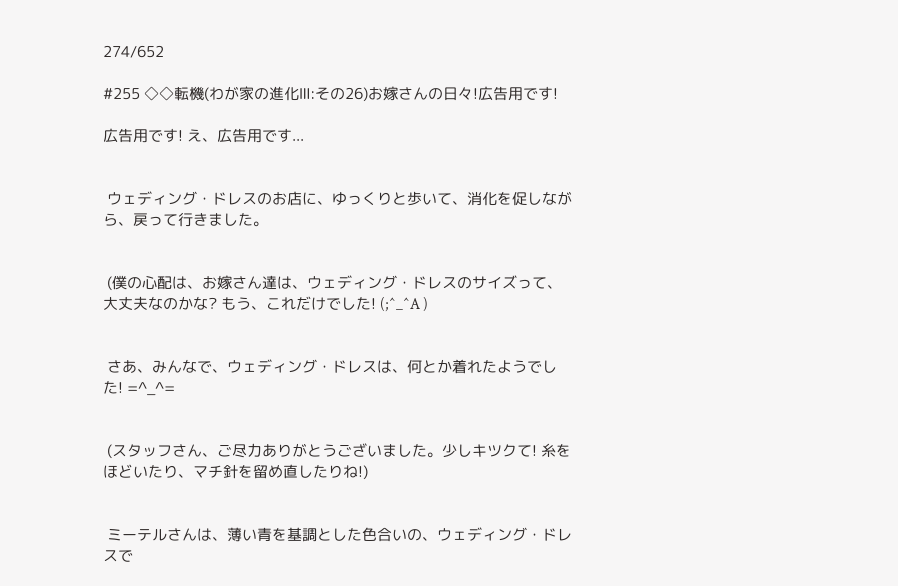274/652

#255 ◇◇転機(わが家の進化Ⅲ:その26)お嫁さんの日々!広告用です!

広告用です! え、広告用です...


 ウェディング・ドレスのお店に、ゆっくりと歩いて、消化を促しながら、戻って行きました。


 (僕の心配は、お嫁さん達は、ウェディング・ドレスのサイズって、大丈夫なのかな? もう、これだけでした! (;^_^A )


 さあ、みんなで、ウェディング・ドレスは、何とか着れたようでした! =^_^=


 (スタッフさん、ご尽力ありがとうございました。少しキツクて! 糸をほどいたり、マチ針を留め直したりね!)


 ミーテルさんは、薄い青を基調とした色合いの、ウェディング・ドレスで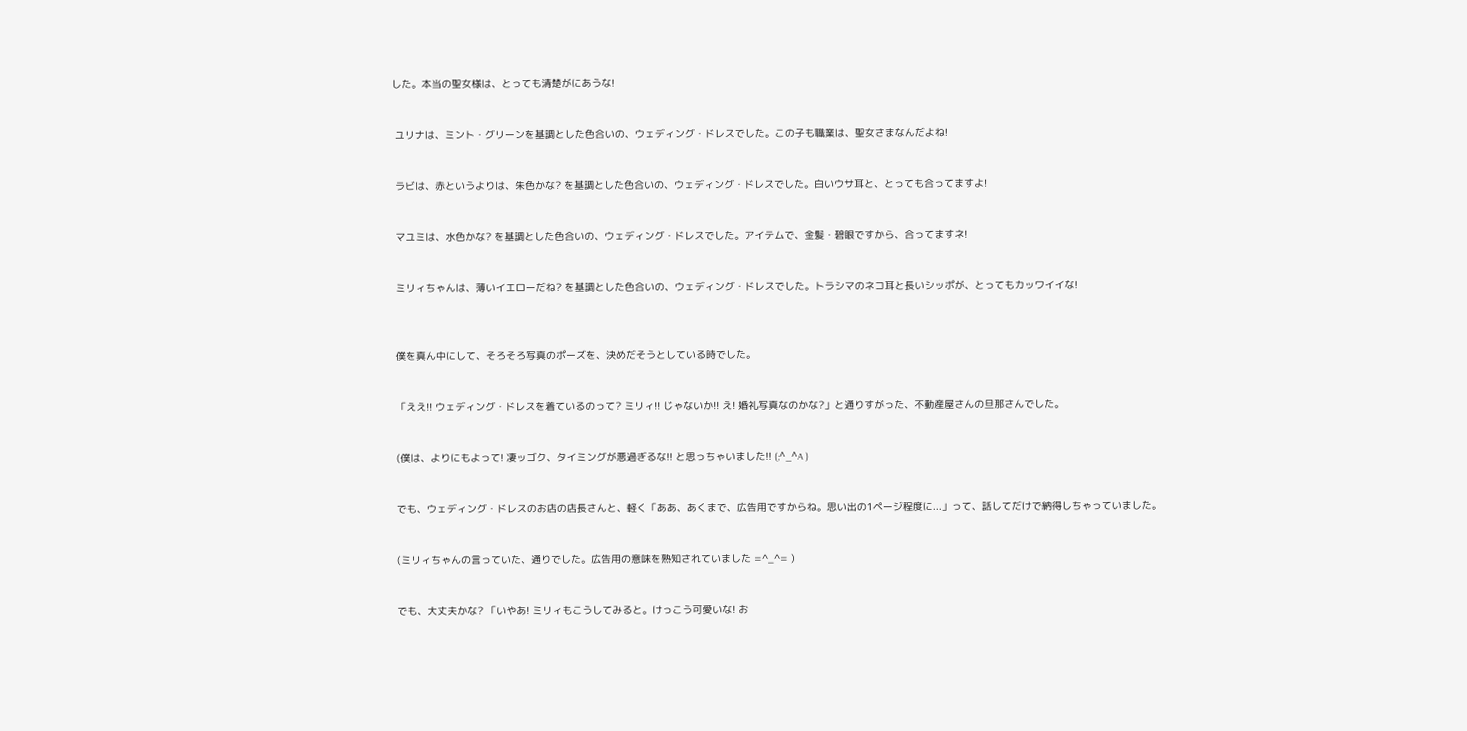した。本当の聖女様は、とっても清楚がにあうな!


 ユリナは、ミント・グリーンを基調とした色合いの、ウェディング・ドレスでした。この子も職業は、聖女さまなんだよね!


 ラビは、赤というよりは、朱色かな? を基調とした色合いの、ウェディング・ドレスでした。白いウサ耳と、とっても合ってますよ!


 マユミは、水色かな? を基調とした色合いの、ウェディング・ドレスでした。アイテムで、金髪・碧眼ですから、合ってますネ!


 ミリィちゃんは、薄いイエローだね? を基調とした色合いの、ウェディング・ドレスでした。トラシマのネコ耳と長いシッポが、とってもカッワイイな!



 僕を真ん中にして、そろそろ写真のポーズを、決めだそうとしている時でした。


 「ええ!! ウェディング・ドレスを着ているのって? ミリィ!! じゃないか!! え! 婚礼写真なのかな?」と通りすがった、不動産屋さんの旦那さんでした。


 (僕は、よりにもよって! 凄ッゴク、タイミングが悪過ぎるな!! と思っちゃいました!! (;^_^A )


 でも、ウェディング・ドレスのお店の店長さんと、軽く「ああ、あくまで、広告用ですからね。思い出の1ページ程度に...」って、話してだけで納得しちゃっていました。


 (ミリィちゃんの言っていた、通りでした。広告用の意味を熟知されていました =^_^= )


 でも、大丈夫かな? 「いやあ! ミリィもこうしてみると。けっこう可愛いな! お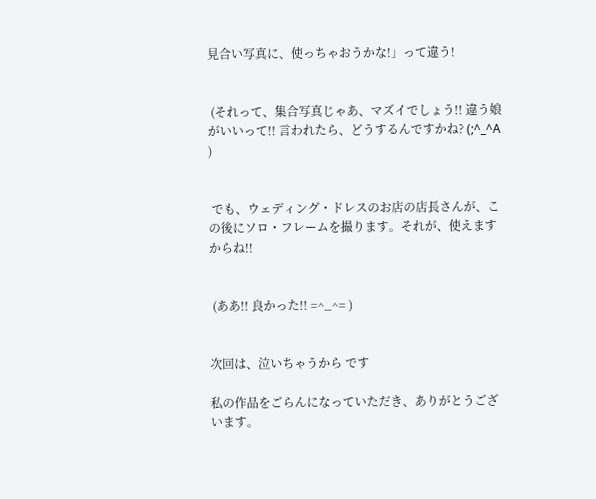見合い写真に、使っちゃおうかな!」って違う!


 (それって、集合写真じゃあ、マズイでしょう!! 違う娘がいいって!! 言われたら、どうするんですかね? (;^_^A )


 でも、ウェディング・ドレスのお店の店長さんが、この後にソロ・フレームを撮ります。それが、使えますからね!!


 (ああ!! 良かった!! =^_^= )


次回は、泣いちゃうから です

私の作品をごらんになっていただき、ありがとうございます。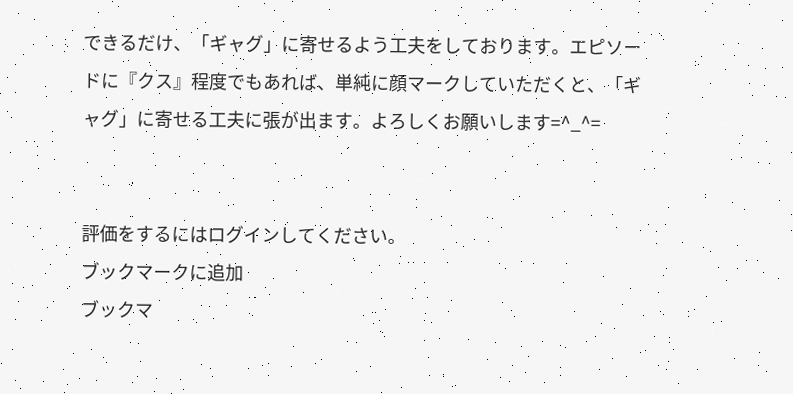できるだけ、「ギャグ」に寄せるよう工夫をしております。エピソードに『クス』程度でもあれば、単純に顔マークしていただくと、「ギャグ」に寄せる工夫に張が出ます。よろしくお願いします=^_^=


評価をするにはログインしてください。
ブックマークに追加
ブックマ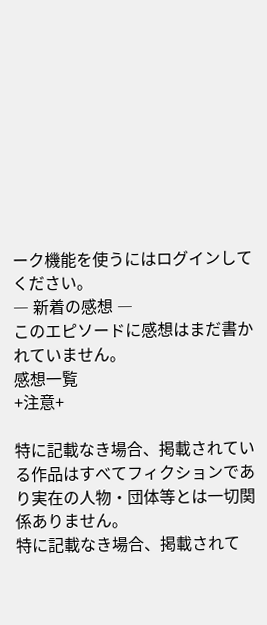ーク機能を使うにはログインしてください。
― 新着の感想 ―
このエピソードに感想はまだ書かれていません。
感想一覧
+注意+

特に記載なき場合、掲載されている作品はすべてフィクションであり実在の人物・団体等とは一切関係ありません。
特に記載なき場合、掲載されて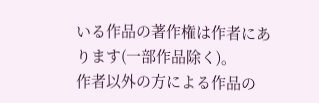いる作品の著作権は作者にあります(一部作品除く)。
作者以外の方による作品の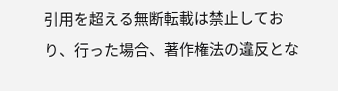引用を超える無断転載は禁止しており、行った場合、著作権法の違反とな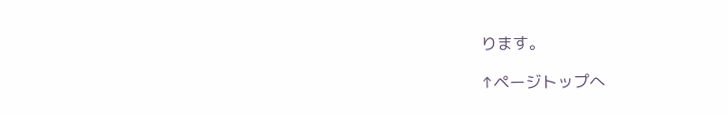ります。

↑ページトップへ